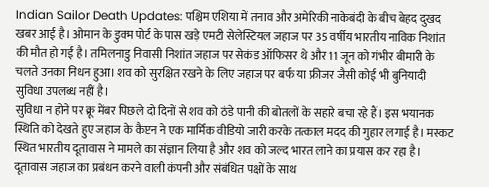Indian Sailor Death Updates: पश्चिम एशिया में तनाव और अमेरिकी नाकेबंदी के बीच बेहद दुखद खबर आई है। ओमान के डुक्म पोर्ट के पास खड़े एमटी सेलेस्टियल जहाज पर 35 वर्षीय भारतीय नाविक निशांत की मौत हो गई है। तमिलनाडु निवासी निशांत जहाज पर सेकंड ऑफिसर थे और 11 जून को गंभीर बीमारी के चलते उनका निधन हुआ। शव को सुरक्षित रखने के लिए जहाज पर बर्फ या फ्रीजर जैसी कोई भी बुनियादी सुविधा उपलब्ध नहीं है।
सुविधा न होने पर क्रू मेंबर पिछले दो दिनों से शव को ठंडे पानी की बोतलों के सहारे बचा रहे हैं। इस भयानक स्थिति को देखते हुए जहाज के कैप्टन ने एक मार्मिक वीडियो जारी करके तत्काल मदद की गुहार लगाई है। मस्कट स्थित भारतीय दूतावास ने मामले का संज्ञान लिया है और शव को जल्द भारत लाने का प्रयास कर रहा है। दूतावास जहाज का प्रबंधन करने वाली कंपनी और संबंधित पक्षों के साथ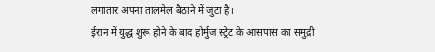लगातार अपना तालमेल बैठाने में जुटा है।
ईरान में युद्ध शुरू होने के बाद होर्मुज स्ट्रेट के आसपास का समुद्री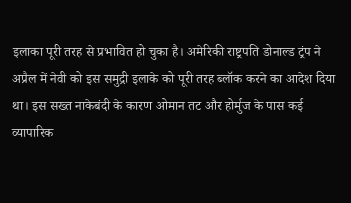इलाका पूरी तरह से प्रभावित हो चुका है। अमेरिकी राष्ट्रपति डोनाल्ड ट्रंप ने अप्रैल में नेवी को इस समुद्री इलाके को पूरी तरह ब्लॉक करने का आदेश दिया था। इस सख्त नाकेबंदी के कारण ओमान तट और होर्मुज के पास कई व्यापारिक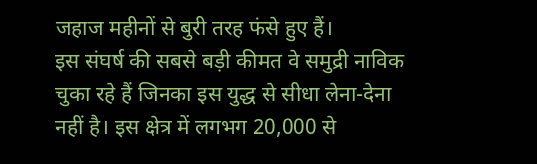जहाज महीनों से बुरी तरह फंसे हुए हैं।
इस संघर्ष की सबसे बड़ी कीमत वे समुद्री नाविक चुका रहे हैं जिनका इस युद्ध से सीधा लेना-देना नहीं है। इस क्षेत्र में लगभग 20,000 से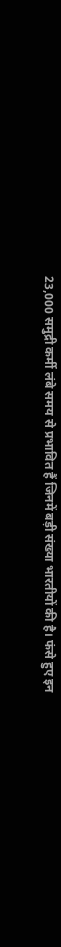23,000 समुद्री कर्मी लंबे समय से प्रभावित हैं जिनमें बड़ी संख्या भारतीयों की है। फंसे हुए इन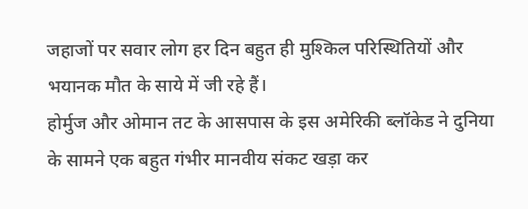जहाजों पर सवार लोग हर दिन बहुत ही मुश्किल परिस्थितियों और भयानक मौत के साये में जी रहे हैं।
होर्मुज और ओमान तट के आसपास के इस अमेरिकी ब्लॉकेड ने दुनिया के सामने एक बहुत गंभीर मानवीय संकट खड़ा कर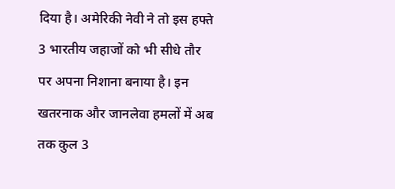दिया है। अमेरिकी नेवी ने तो इस हफ्ते 3 भारतीय जहाजों को भी सीधे तौर पर अपना निशाना बनाया है। इन खतरनाक और जानलेवा हमलों में अब तक कुल 3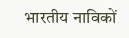भारतीय नाविकों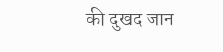की दुखद जान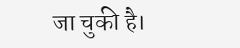जा चुकी है।